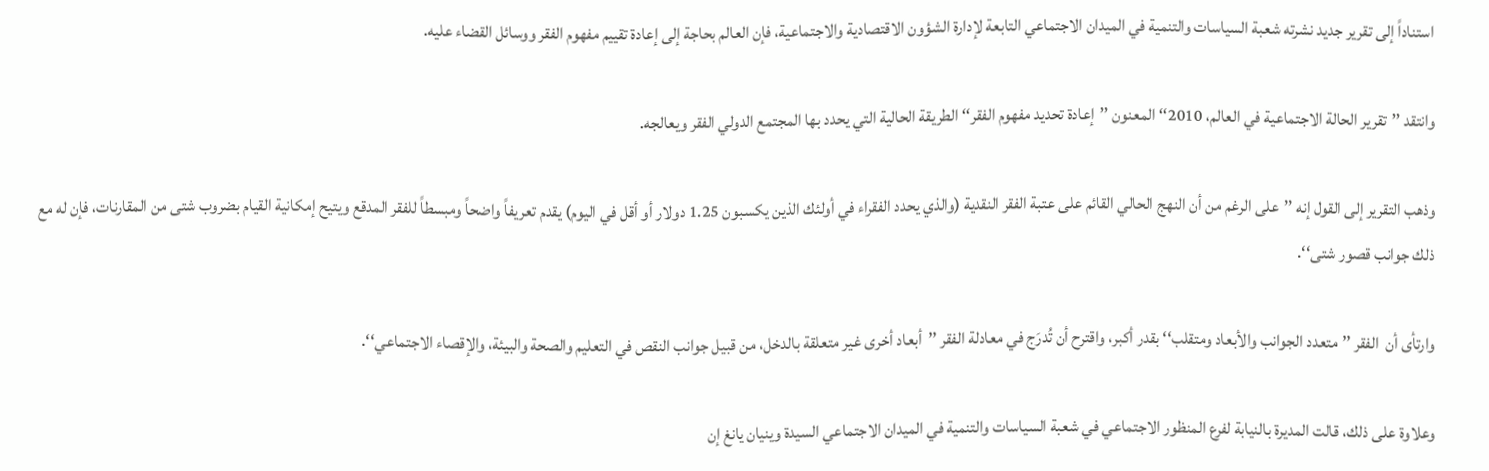استناداً إلى تقرير جديد نشرته شعبة السياسات والتنمية في الميدان الاجتماعي التابعة لإدارة الشؤون الاقتصادية والاجتماعية، فإن العالم بحاجة إلى إعادة تقييم مفهوم الفقر ووسائل القضاء عليه.

وانتقد ’’تقرير الحالة الاجتماعية في العالم، 2010‘‘ المعنون ’’إعادة تحديد مفهوم الفقر‘‘ الطريقة الحالية التي يحدد بها المجتمع الدولي الفقر ويعالجه.

وذهب التقرير إلى القول إنه ’’على الرغم من أن النهج الحالي القائم على عتبة الفقر النقدية (والذي يحدد الفقراء في أولئك الذين يكسبون 1.25 دولار أو أقل في اليوم) يقدم تعريفاً واضحاً ومبسطاً للفقر المدقع ويتيح إمكانية القيام بضروب شتى من المقارنات، فإن له مع ذلك جوانب قصور شتى‘‘.

وارتأى أن  الفقر ’’متعدد الجوانب والأبعاد ومتقلب‘‘ بقدر أكبر، واقترح أن تُدرَج في معادلة الفقر ’’أبعاد أخرى غير متعلقة بالدخل، من قبيل جوانب النقص في التعليم والصحة والبيئة، والإقصاء الاجتماعي‘‘.

وعلاوة على ذلك، قالت المديرة بالنيابة لفرع المنظور الاجتماعي في شعبة السياسات والتنمية في الميدان الاجتماعي السيدة وينيان يانغ إن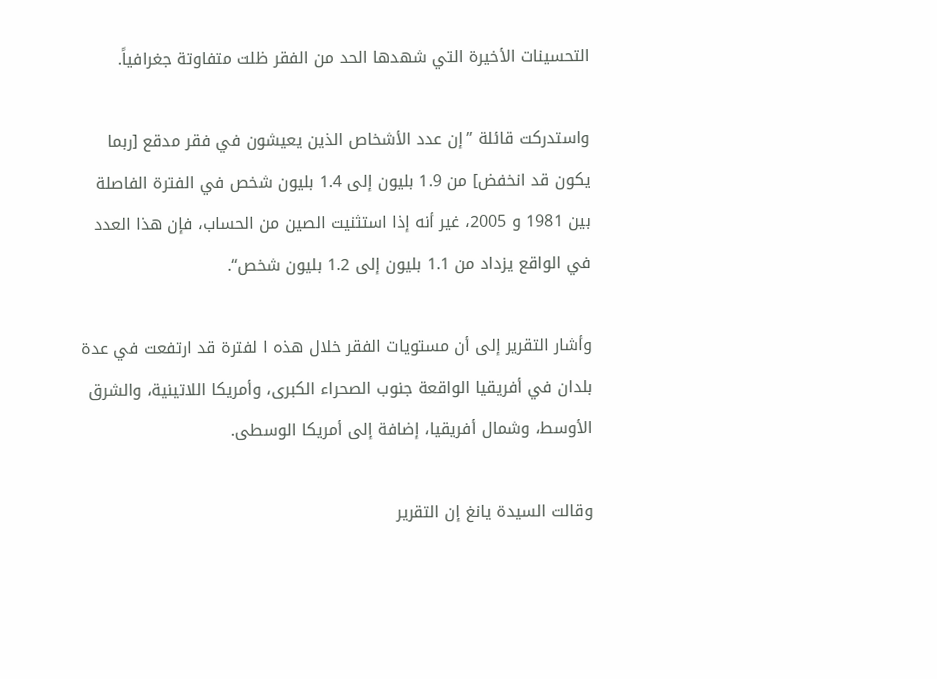التحسينات الأخيرة التي شهدها الحد من الفقر ظلت متفاوتة جغرافياً.

واستدركت قائلة ’’إن عدد الأشخاص الذين يعيشون في فقر مدقع [ربما يكون قد انخفض] من 1.9 بليون إلى 1.4 بليون شخص في الفترة الفاصلة بين 1981 و 2005، غير أنه إذا استثنيت الصين من الحساب، فإن هذا العدد في الواقع يزداد من 1.1 بليون إلى 1.2 بليون شخص‘‘.

وأشار التقرير إلى أن مستويات الفقر خلال هذه ا لفترة قد ارتفعت في عدة بلدان في أفريقيا الواقعة جنوب الصحراء الكبرى، وأمريكا اللاتينية، والشرق الأوسط، وشمال أفريقيا، إضافة إلى أمريكا الوسطى.

وقالت السيدة يانغ إن التقرير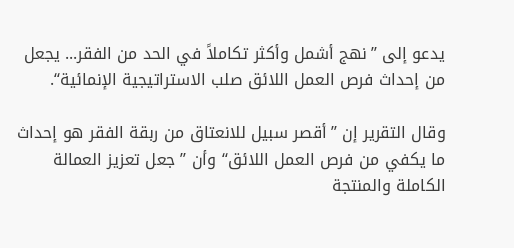يدعو إلى ’’نهج أشمل وأكثر تكاملاً في الحد من الفقر... يجعل من إحداث فرص العمل اللائق صلب الاستراتيجية الإنمائية‘‘.

وقال التقرير إن ’’أقصر سبيل للانعتاق من ربقة الفقر هو إحداث ما يكفي من فرص العمل اللائق‘‘ وأن ’’جعل تعزيز العمالة الكاملة والمنتجة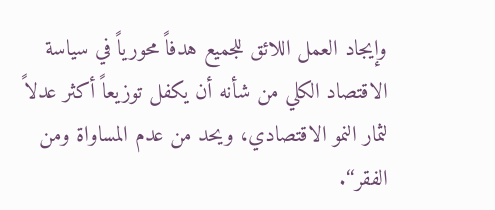وإيجاد العمل اللائق للجميع هدفاً محورياً في سياسة الاقتصاد الكلي من شأنه أن يكفل توزيعاً أكثر عدلاً لثمار النمو الاقتصادي، ويحد من عدم المساواة ومن الفقر‘‘.